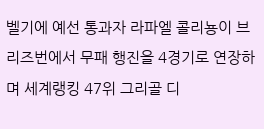벨기에 예선 통과자 라파엘 콜리뇽이 브리즈번에서 무패 행진을 4경기로 연장하며 세계랭킹 47위 그리골 디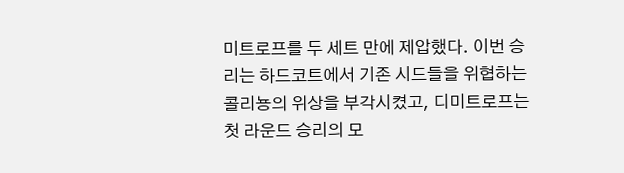미트로프를 두 세트 만에 제압했다. 이번 승리는 하드코트에서 기존 시드들을 위협하는 콜리뇽의 위상을 부각시켰고, 디미트로프는 첫 라운드 승리의 모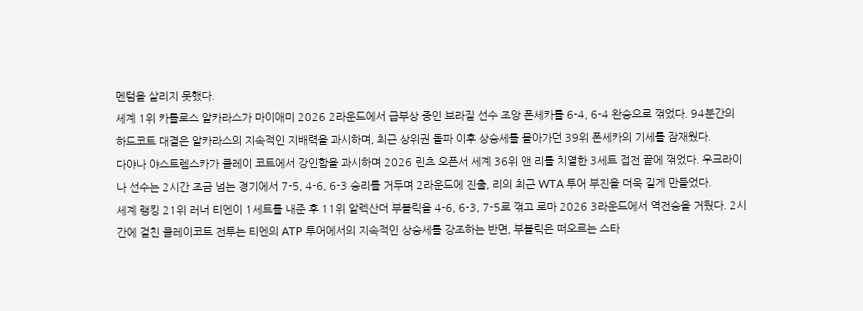멘텀을 살리지 못했다.
세계 1위 카를로스 알카라스가 마이애미 2026 2라운드에서 급부상 중인 브라질 선수 조앙 폰세카를 6-4, 6-4 완승으로 꺾었다. 94분간의 하드코트 대결은 알카라스의 지속적인 지배력을 과시하며, 최근 상위권 돌파 이후 상승세를 몰아가던 39위 폰세카의 기세를 잠재웠다.
다야나 야스트렘스카가 클레이 코트에서 강인함을 과시하며 2026 린츠 오픈서 세계 36위 앤 리를 치열한 3세트 접전 끝에 꺾었다. 우크라이나 선수는 2시간 조금 넘는 경기에서 7-5, 4-6, 6-3 승리를 거두며 2라운드에 진출, 리의 최근 WTA 투어 부진을 더욱 길게 만들었다.
세계 랭킹 21위 러너 티엔이 1세트를 내준 후 11위 알렉산더 부블릭을 4-6, 6-3, 7-5로 꺾고 로마 2026 3라운드에서 역전승을 거뒀다. 2시간에 걸친 클레이코트 전투는 티엔의 ATP 투어에서의 지속적인 상승세를 강조하는 반면, 부블릭은 떠오르는 스타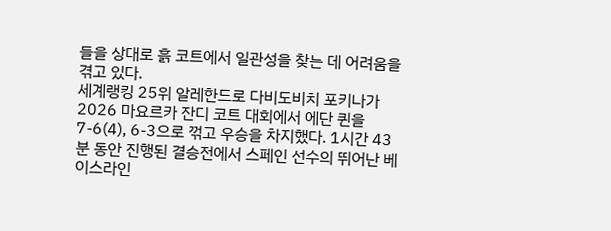들을 상대로 흙 코트에서 일관성을 찾는 데 어려움을 겪고 있다.
세계랭킹 25위 알레한드로 다비도비치 포키나가 2026 마요르카 잔디 코트 대회에서 에단 퀸을 7-6(4), 6-3으로 꺾고 우승을 차지했다. 1시간 43분 동안 진행된 결승전에서 스페인 선수의 뛰어난 베이스라인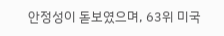안정성이 돋보였으며, 63위 미국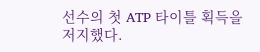선수의 첫 ATP 타이틀 획득을 저지했다.